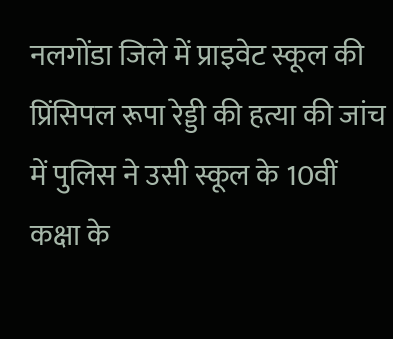नलगोंडा जिले में प्राइवेट स्कूल की प्रिंसिपल रूपा रेड्डी की हत्या की जांच में पुलिस ने उसी स्कूल के 10वीं कक्षा के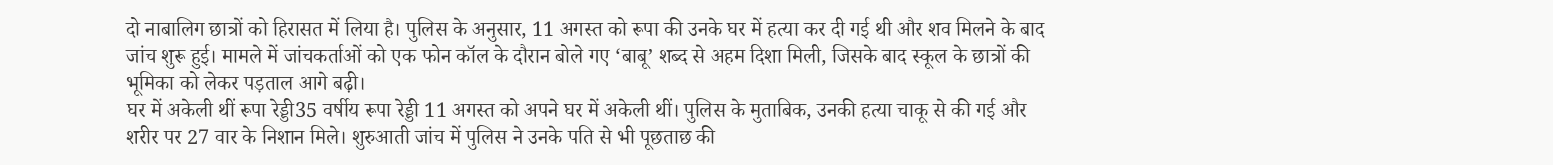दो नाबालिग छात्रों को हिरासत में लिया है। पुलिस के अनुसार, 11 अगस्त को रूपा की उनके घर में हत्या कर दी गई थी और शव मिलने के बाद जांच शुरू हुई। मामले में जांचकर्ताओं को एक फोन कॉल के दौरान बोले गए ‘बाबू’ शब्द से अहम दिशा मिली, जिसके बाद स्कूल के छात्रों की भूमिका को लेकर पड़ताल आगे बढ़ी।
घर में अकेली थीं रूपा रेड्डी35 वर्षीय रूपा रेड्डी 11 अगस्त को अपने घर में अकेली थीं। पुलिस के मुताबिक, उनकी हत्या चाकू से की गई और शरीर पर 27 वार के निशान मिले। शुरुआती जांच में पुलिस ने उनके पति से भी पूछताछ की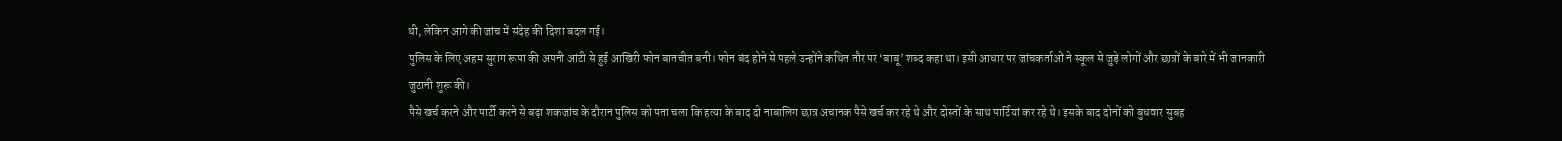थी, लेकिन आगे की जांच में संदेह की दिशा बदल गई।
पुलिस के लिए अहम सुराग रूपा की अपनी आंटी से हुई आखिरी फोन बातचीत बनी। फोन बंद होने से पहले उन्होंने कथित तौर पर ‘बाबू’ शब्द कहा था। इसी आधार पर जांचकर्ताओं ने स्कूल से जुड़े लोगों और छात्रों के बारे में भी जानकारी जुटानी शुरू की।
पैसे खर्च करने और पार्टी करने से बढ़ा शकजांच के दौरान पुलिस को पता चला कि हत्या के बाद दो नाबालिग छात्र अचानक पैसे खर्च कर रहे थे और दोस्तों के साथ पार्टियां कर रहे थे। इसके बाद दोनों को बुधवार सुबह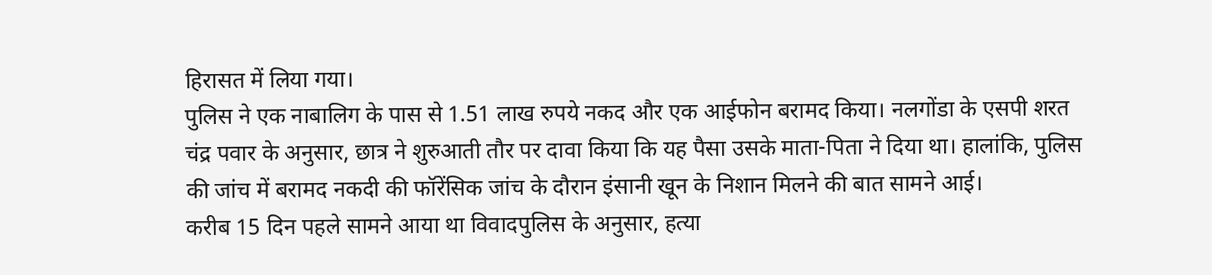हिरासत में लिया गया।
पुलिस ने एक नाबालिग के पास से 1.51 लाख रुपये नकद और एक आईफोन बरामद किया। नलगोंडा के एसपी शरत चंद्र पवार के अनुसार, छात्र ने शुरुआती तौर पर दावा किया कि यह पैसा उसके माता-पिता ने दिया था। हालांकि, पुलिस की जांच में बरामद नकदी की फॉरेंसिक जांच के दौरान इंसानी खून के निशान मिलने की बात सामने आई।
करीब 15 दिन पहले सामने आया था विवादपुलिस के अनुसार, हत्या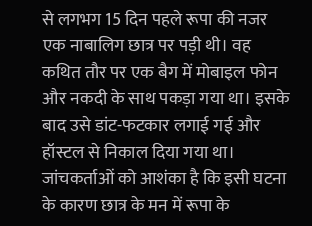से लगभग 15 दिन पहले रूपा की नजर एक नाबालिग छात्र पर पड़ी थी। वह कथित तौर पर एक बैग में मोबाइल फोन और नकदी के साथ पकड़ा गया था। इसके बाद उसे डांट-फटकार लगाई गई और हॉस्टल से निकाल दिया गया था।
जांचकर्ताओं को आशंका है कि इसी घटना के कारण छात्र के मन में रूपा के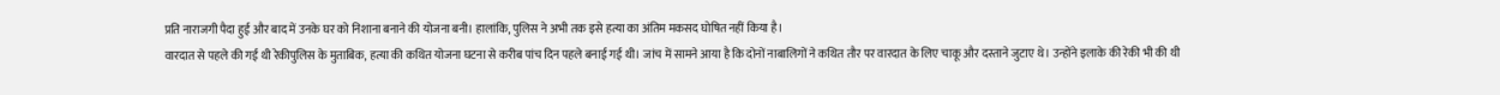प्रति नाराजगी पैदा हुई और बाद में उनके घर को निशाना बनाने की योजना बनी। हालांकि, पुलिस ने अभी तक इसे हत्या का अंतिम मकसद घोषित नहीं किया है।
वारदात से पहले की गई थी रेकीपुलिस के मुताबिक, हत्या की कथित योजना घटना से करीब पांच दिन पहले बनाई गई थी। जांच में सामने आया है कि दोनों नाबालिगों ने कथित तौर पर वारदात के लिए चाकू और दस्ताने जुटाए थे। उन्होंने इलाके की रेकी भी की थी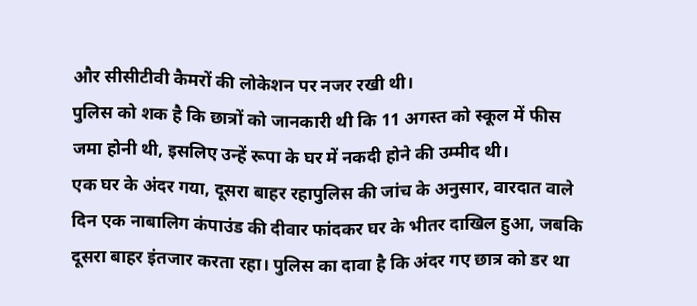और सीसीटीवी कैमरों की लोकेशन पर नजर रखी थी।
पुलिस को शक है कि छात्रों को जानकारी थी कि 11 अगस्त को स्कूल में फीस जमा होनी थी, इसलिए उन्हें रूपा के घर में नकदी होने की उम्मीद थी।
एक घर के अंदर गया, दूसरा बाहर रहापुलिस की जांच के अनुसार, वारदात वाले दिन एक नाबालिग कंपाउंड की दीवार फांदकर घर के भीतर दाखिल हुआ, जबकि दूसरा बाहर इंतजार करता रहा। पुलिस का दावा है कि अंदर गए छात्र को डर था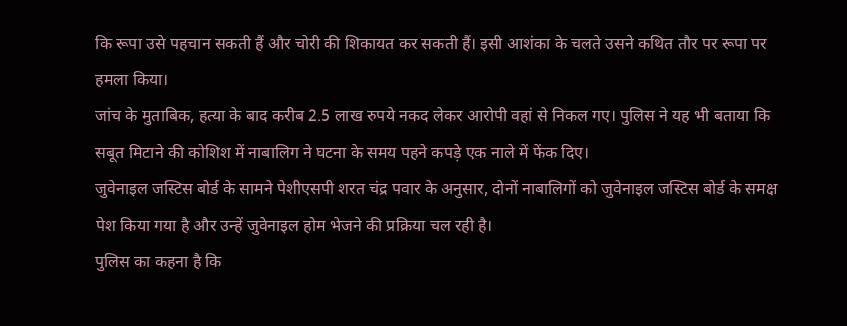कि रूपा उसे पहचान सकती हैं और चोरी की शिकायत कर सकती हैं। इसी आशंका के चलते उसने कथित तौर पर रूपा पर हमला किया।
जांच के मुताबिक, हत्या के बाद करीब 2.5 लाख रुपये नकद लेकर आरोपी वहां से निकल गए। पुलिस ने यह भी बताया कि सबूत मिटाने की कोशिश में नाबालिग ने घटना के समय पहने कपड़े एक नाले में फेंक दिए।
जुवेनाइल जस्टिस बोर्ड के सामने पेशीएसपी शरत चंद्र पवार के अनुसार, दोनों नाबालिगों को जुवेनाइल जस्टिस बोर्ड के समक्ष पेश किया गया है और उन्हें जुवेनाइल होम भेजने की प्रक्रिया चल रही है।
पुलिस का कहना है कि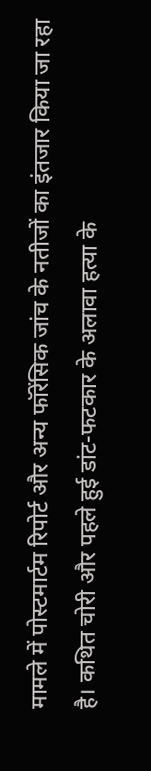मामले में पोस्टमार्टम रिपोर्ट और अन्य फॉरेंसिक जांच के नतीजों का इंतजार किया जा रहा है। कथित चोरी और पहले हुई डांट-फटकार के अलावा हत्या के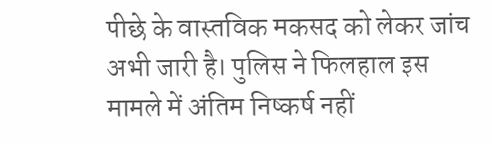पीछे के वास्तविक मकसद को लेकर जांच अभी जारी है। पुलिस ने फिलहाल इस मामले में अंतिम निष्कर्ष नहीं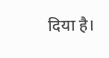दिया है।